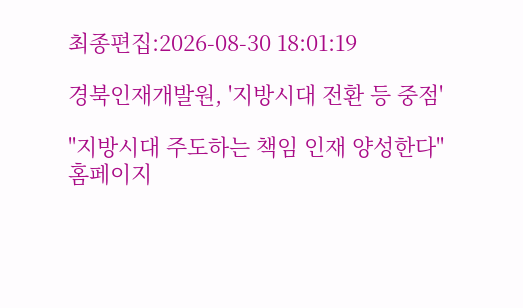최종편집:2026-08-30 18:01:19

경북인재개발원, '지방시대 전환 등 중점'

"지방시대 주도하는 책임 인재 양성한다"
홈페이지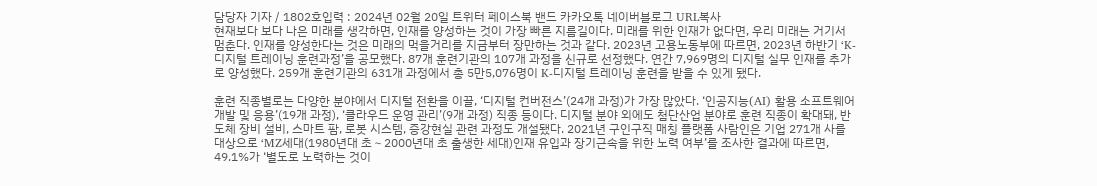담당자 기자 / 1802호입력 : 2024년 02월 20일 트위터 페이스북 밴드 카카오톡 네이버블로그 URL복사
현재보다 보다 나은 미래를 생각하면, 인재를 양성하는 것이 가장 빠른 지름길이다. 미래를 위한 인재가 없다면, 우리 미래는 거기서 멈춘다. 인재를 양성한다는 것은 미래의 먹을거리를 지금부터 장만하는 것과 같다. 2023년 고용노동부에 따르면, 2023년 하반기 ‘K-디지털 트레이닝 훈련과정’을 공모했다. 87개 훈련기관의 107개 과정을 신규로 선정했다. 연간 7,969명의 디지털 실무 인재를 추가로 양성했다. 259개 훈련기관의 631개 과정에서 총 5만5,076명이 K-디지털 트레이닝 훈련을 받을 수 있게 됐다.

훈련 직종별로는 다양한 분야에서 디지털 전환을 이끌, ‘디지털 컨버전스’(24개 과정)가 가장 많았다. ‘인공지능(AI) 활용 소프트웨어 개발 및 응용’(19개 과정), ‘클라우드 운영 관리’(9개 과정) 직종 등이다. 디지털 분야 외에도 첨단산업 분야로 훈련 직종이 확대돼, 반도체 장비 설비, 스마트 팜, 로봇 시스템, 증강현실 관련 과정도 개설됐다. 2021년 구인구직 매칭 플랫폼 사람인은 기업 271개 사를 대상으로 ‘MZ세대(1980년대 초∼2000년대 초 출생한 세대)인재 유입과 장기근속을 위한 노력 여부’를 조사한 결과에 따르면, 49.1%가 ‘별도로 노력하는 것이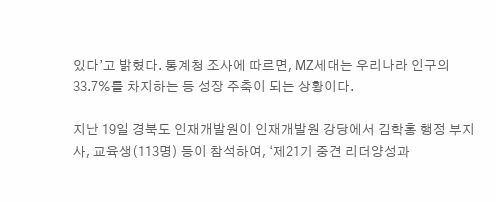있다’고 밝혔다. 통계청 조사에 따르면, MZ세대는 우리나라 인구의 33.7%를 차지하는 등 성장 주축이 되는 상황이다.

지난 19일 경북도 인재개발원이 인재개발원 강당에서 김학홍 행정 부지사, 교육생(113명) 등이 참석하여, ‘제21기 중견 리더양성과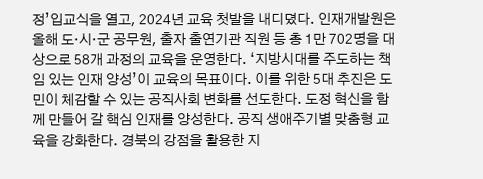정’입교식을 열고, 2024년 교육 첫발을 내디뎠다. 인재개발원은 올해 도·시·군 공무원, 출자 출연기관 직원 등 총 1만 702명을 대상으로 58개 과정의 교육을 운영한다. ‘지방시대를 주도하는 책임 있는 인재 양성’이 교육의 목표이다. 이를 위한 5대 추진은 도민이 체감할 수 있는 공직사회 변화를 선도한다. 도정 혁신을 함께 만들어 갈 핵심 인재를 양성한다. 공직 생애주기별 맞춤형 교육을 강화한다. 경북의 강점을 활용한 지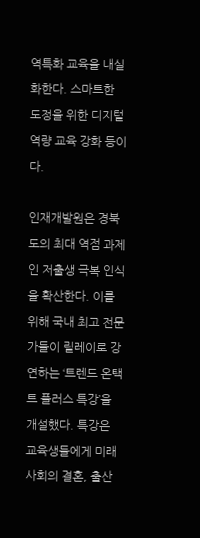역특화 교육을 내실화한다. 스마트한 도정을 위한 디지털 역량 교육 강화 등이다.

인재개발원은 경북도의 최대 역점 과제인 저출생 극복 인식을 확산한다. 이를 위해 국내 최고 전문가들이 릴레이로 강연하는 ‘트렌드 온택트 플러스 특강’을 개설했다. 특강은 교육생들에게 미래 사회의 결혼, 출산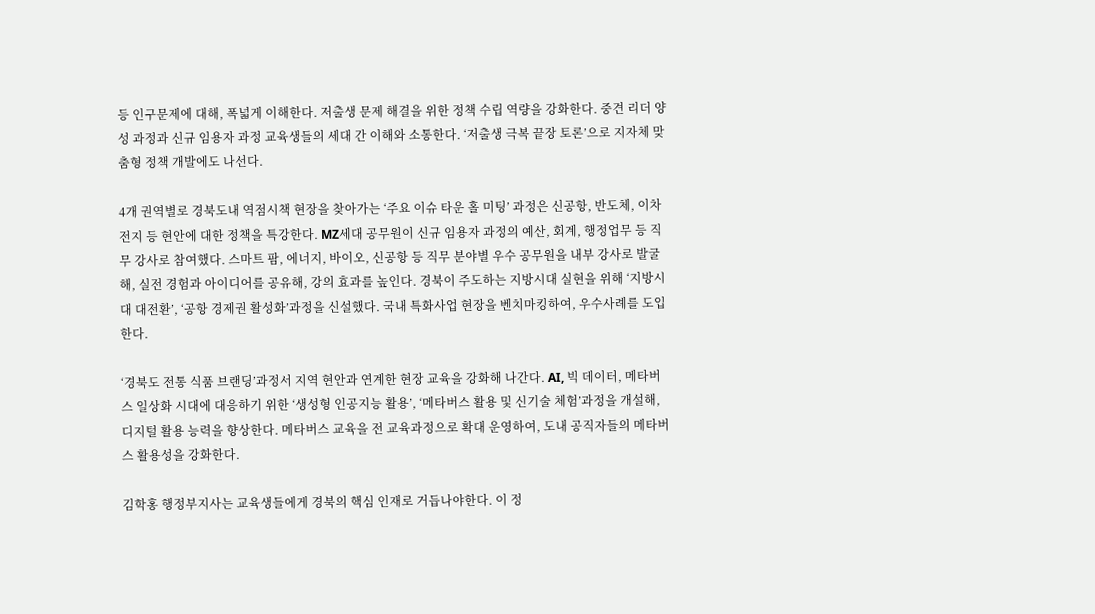등 인구문제에 대해, 폭넓게 이해한다. 저출생 문제 해결을 위한 정책 수립 역량을 강화한다. 중견 리더 양성 과정과 신규 임용자 과정 교육생들의 세대 간 이해와 소통한다. ‘저출생 극복 끝장 토론’으로 지자체 맞춤형 정책 개발에도 나선다.

4개 권역별로 경북도내 역점시책 현장을 찾아가는 ‘주요 이슈 타운 홀 미팅’ 과정은 신공항, 반도체, 이차전지 등 현안에 대한 정책을 특강한다. MZ세대 공무원이 신규 임용자 과정의 예산, 회계, 행정업무 등 직무 강사로 참여했다. 스마트 팜, 에너지, 바이오, 신공항 등 직무 분야별 우수 공무원을 내부 강사로 발굴해, 실전 경험과 아이디어를 공유해, 강의 효과를 높인다. 경북이 주도하는 지방시대 실현을 위해 ‘지방시대 대전환’, ‘공항 경제권 활성화’과정을 신설했다. 국내 특화사업 현장을 벤치마킹하여, 우수사례를 도입한다.

‘경북도 전통 식품 브랜딩’과정서 지역 현안과 연계한 현장 교육을 강화해 나간다. AI, 빅 데이터, 메타버스 일상화 시대에 대응하기 위한 ‘생성형 인공지능 활용’, ‘메타버스 활용 및 신기술 체험’과정을 개설해, 디지털 활용 능력을 향상한다. 메타버스 교육을 전 교육과정으로 확대 운영하여, 도내 공직자들의 메타버스 활용성을 강화한다.

김학홍 행정부지사는 교육생들에게 경북의 핵심 인재로 거듭나야한다. 이 정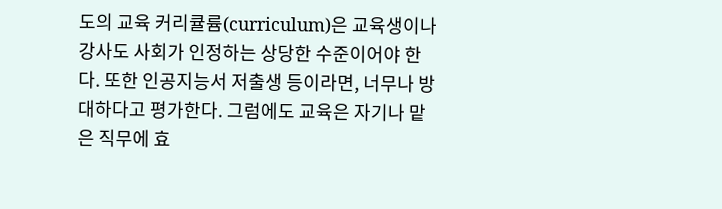도의 교육 커리큘륨(curriculum)은 교육생이나 강사도 사회가 인정하는 상당한 수준이어야 한다. 또한 인공지능서 저출생 등이라면, 너무나 방대하다고 평가한다. 그럼에도 교육은 자기나 맡은 직무에 효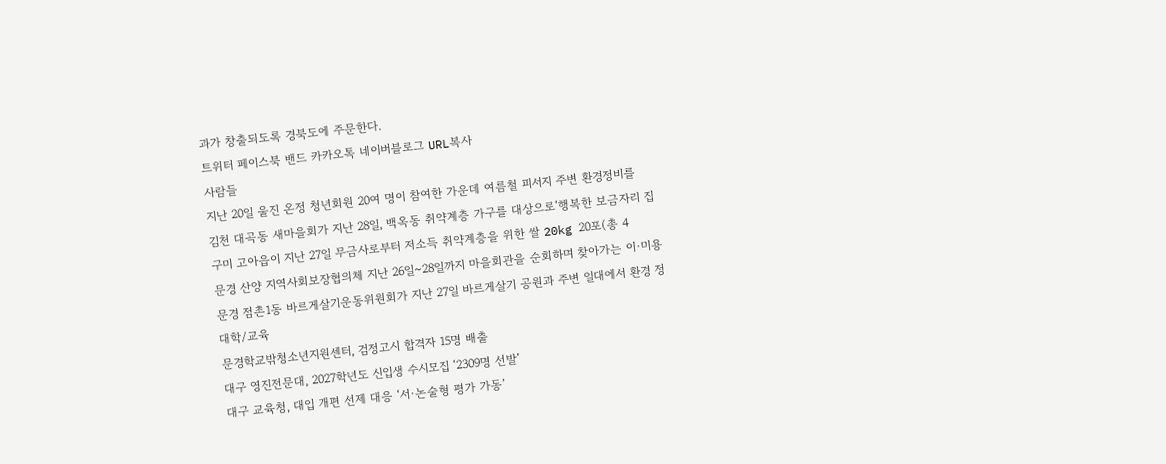과가 창출되도록 경북도에 주문한다.
트위터 페이스북 밴드 카카오톡 네이버블로그 URL복사
사람들
지난 20일 울진 온정 청년회원 20여 명이 참여한 가운데 여름철 피서지 주변 환경정비를
김천 대곡동 새마을회가 지난 28일, 백옥동 취약계층 가구를 대상으로‘행복한 보금자리 집
구미 고아읍이 지난 27일 무금사로부터 저소득 취약계층을 위한 쌀 20kg 20포(총 4
문경 산양 지역사회보장협의체 지난 26일~28일까지 마을회관을 순회하며 찾아가는 이·미용
문경 점촌1동 바르게살기운동위원회가 지난 27일 바르게살기 공원과 주변 일대에서 환경 정
대학/교육
문경학교밖청소년지원센터, 검정고시 합격자 15명 배출
대구 영진전문대, 2027학년도 신입생 수시모집 ‘2309명 선발’
대구 교육청, 대입 개편 선제 대응 ‘서·논술형 평가 가동’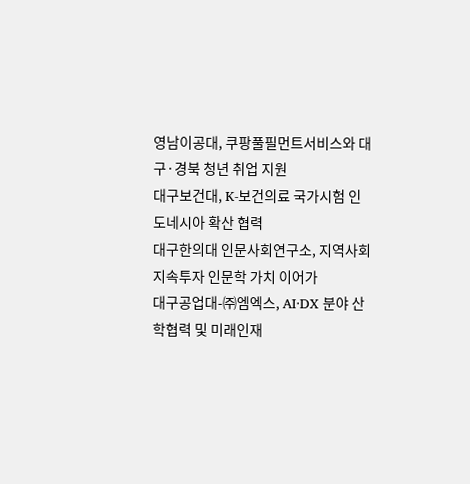영남이공대, 쿠팡풀필먼트서비스와 대구·경북 청년 취업 지원
대구보건대, K-보건의료 국가시험 인도네시아 확산 협력
대구한의대 인문사회연구소, 지역사회 지속투자 인문학 가치 이어가
대구공업대-㈜엠엑스, AI·DX 분야 산학협력 및 미래인재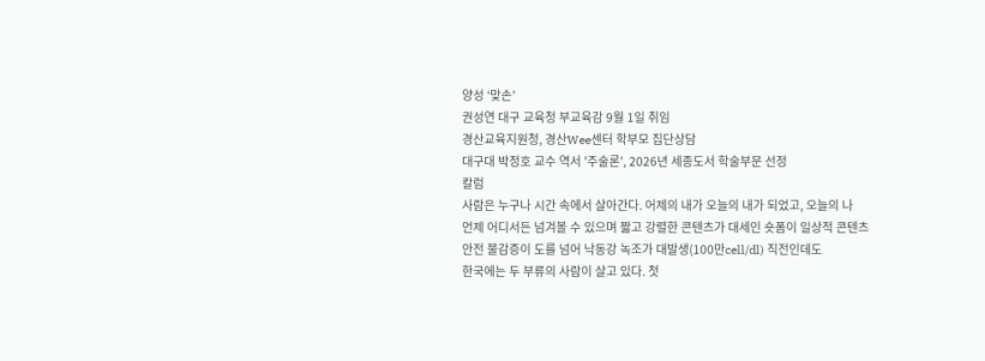양성 ‘맞손’
권성연 대구 교육청 부교육감 9월 1일 취임
경산교육지원청, 경산Wee센터 학부모 집단상담
대구대 박정호 교수 역서 '주술론', 2026년 세종도서 학술부문 선정
칼럼
사람은 누구나 시간 속에서 살아간다. 어제의 내가 오늘의 내가 되었고, 오늘의 나
언제 어디서든 넘겨볼 수 있으며 짧고 강렬한 콘텐츠가 대세인 숏폼이 일상적 콘텐츠
안전 불감증이 도를 넘어 낙동강 녹조가 대발생(100만cell/dl) 직전인데도
한국에는 두 부류의 사람이 살고 있다. 첫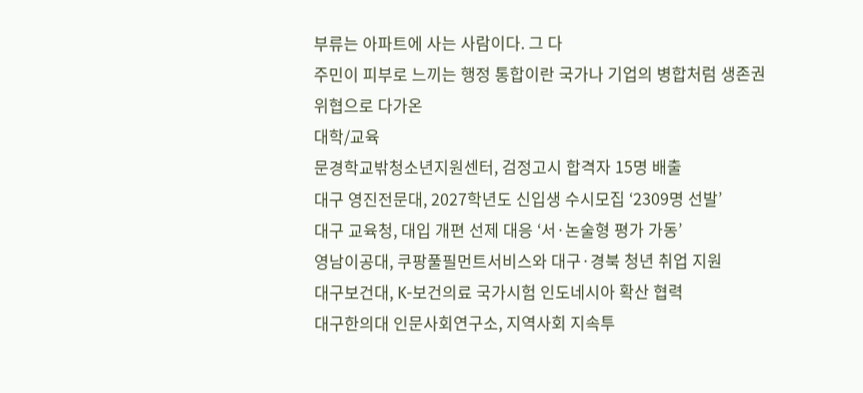부류는 아파트에 사는 사람이다. 그 다
주민이 피부로 느끼는 행정 통합이란 국가나 기업의 병합처럼 생존권 위협으로 다가온
대학/교육
문경학교밖청소년지원센터, 검정고시 합격자 15명 배출
대구 영진전문대, 2027학년도 신입생 수시모집 ‘2309명 선발’
대구 교육청, 대입 개편 선제 대응 ‘서·논술형 평가 가동’
영남이공대, 쿠팡풀필먼트서비스와 대구·경북 청년 취업 지원
대구보건대, K-보건의료 국가시험 인도네시아 확산 협력
대구한의대 인문사회연구소, 지역사회 지속투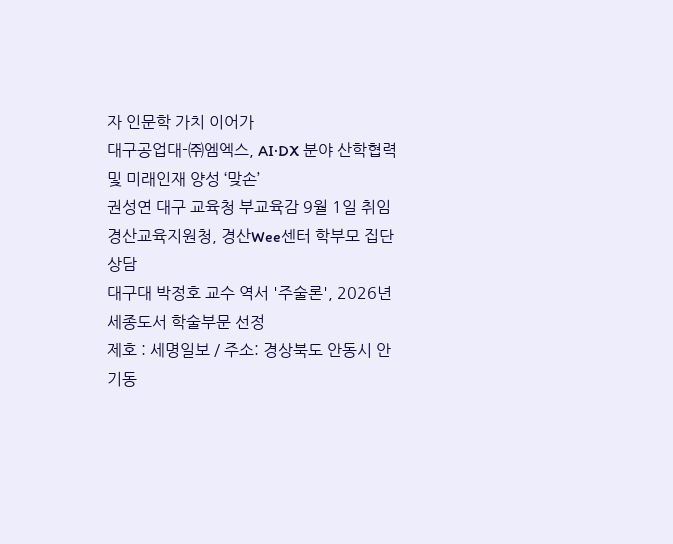자 인문학 가치 이어가
대구공업대-㈜엠엑스, AI·DX 분야 산학협력 및 미래인재 양성 ‘맞손’
권성연 대구 교육청 부교육감 9월 1일 취임
경산교육지원청, 경산Wee센터 학부모 집단상담
대구대 박정호 교수 역서 '주술론', 2026년 세종도서 학술부문 선정
제호 : 세명일보 / 주소: 경상북도 안동시 안기동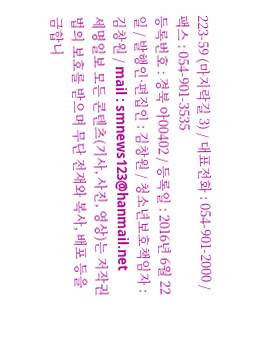223-59 (마지락길 3) / 대표전화 : 054-901-2000 / 팩스 : 054-901-3535
등록번호 : 경북 아00402 / 등록일 : 2016년 6월 22일 / 발행인·편집인 : 김창원 / 청소년보호책임자 : 김창원 / mail : smnews123@hanmail.net
세명일보 모든 콘텐츠(기사, 사진, 영상)는 저작권법의 보호를 받으며 무단 전재와 복사, 배포 등을 금합니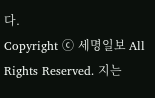다.
Copyright ⓒ 세명일보 All Rights Reserved. 지는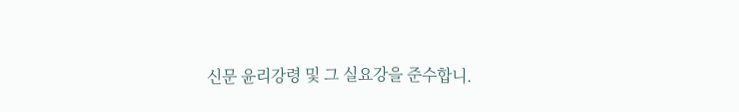신문 윤리강령 및 그 실요강을 준수합니.